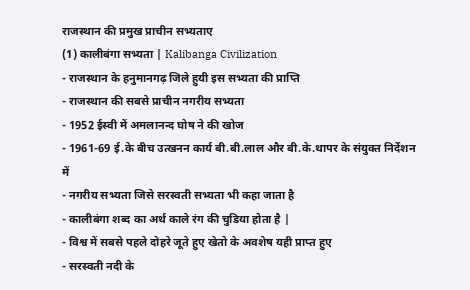राजस्थान की प्रमुख प्राचीन सभ्यताए
(1) कालीबंगा सभ्यता | Kalibanga Civilization
- राजस्थान के हनुमानगढ़ जिले हुयी इस सभ्यता की प्राप्ति
- राजस्थान की सबसे प्राचीन नगरीय सभ्यता
- 1952 ईस्वी में अमलानन्द घोष ने की खोज
- 1961-69 ई.के बीच उत्खनन कार्य बी.बी.लाल और बी.के.थापर के संयुक्त निर्देशन में
- नगरीय सभ्यता जिसे सरस्वती सभ्यता भी कहा जाता है
- कालीबंगा शब्द का अर्थ काले रंग की चुडिया होता है |
- विश्व में सबसे पहले दोहरे जूते हुए खेतो के अवशेष यही प्राप्त हुए
- सरस्वती नदी के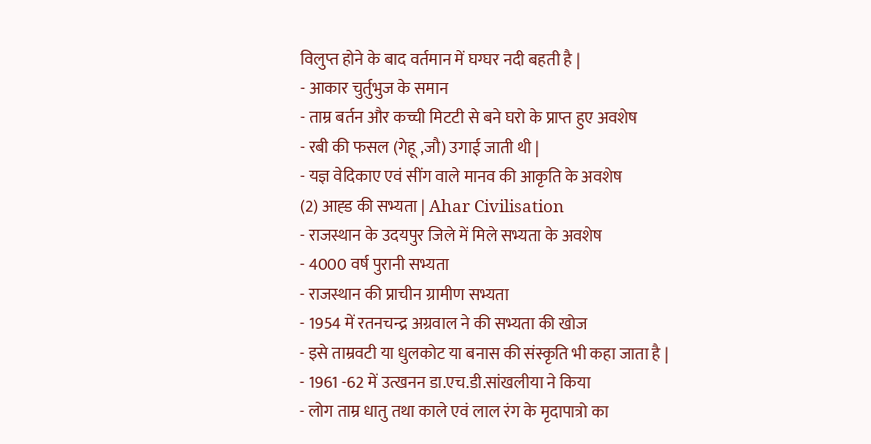विलुप्त होने के बाद वर्तमान में घग्घर नदी बहती है |
- आकार चुर्तुभुज के समान
- ताम्र बर्तन और कच्ची मिटटी से बने घरो के प्राप्त हुए अवशेष
- रबी की फसल (गेहू ,जौ) उगाई जाती थी |
- यज्ञ वेदिकाए एवं सींग वाले मानव की आकृति के अवशेष
(2) आह्ड की सभ्यता | Ahar Civilisation
- राजस्थान के उदयपुर जिले में मिले सभ्यता के अवशेष
- 4000 वर्ष पुरानी सभ्यता
- राजस्थान की प्राचीन ग्रामीण सभ्यता
- 1954 में रतनचन्द्र अग्रवाल ने की सभ्यता की खोज
- इसे ताम्रवटी या धुलकोट या बनास की संस्कृति भी कहा जाता है |
- 1961 -62 में उत्खनन डा.एच.डी.सांखलीया ने किया
- लोग ताम्र धातु तथा काले एवं लाल रंग के मृदापात्रो का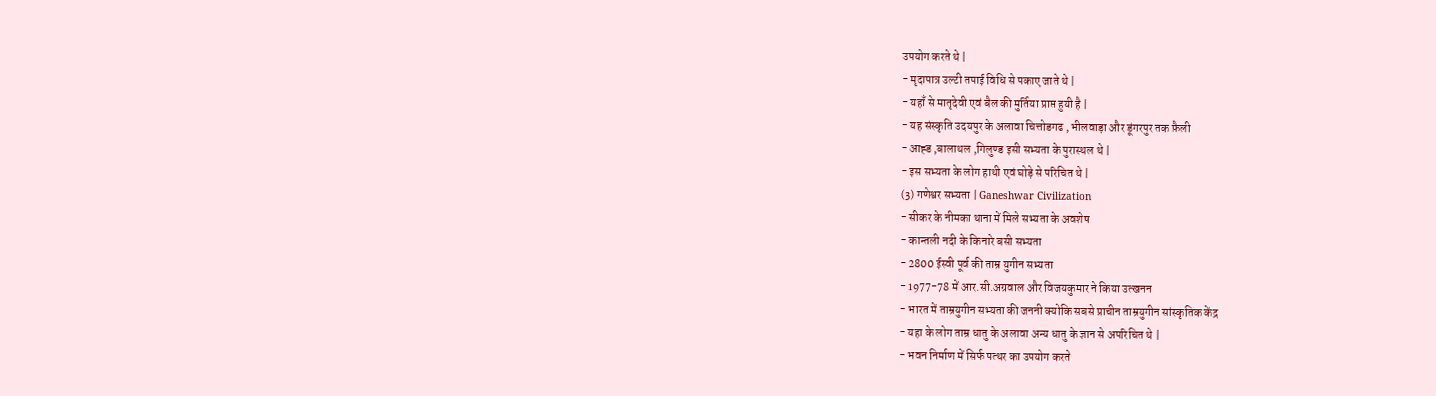उपयोग करते थे |
- मृदापात्र उल्टी तपाई विधि से पकाए जाते थे |
- यहाँ से मातृदेवी एवं बैल की मुर्तिया प्राप्त हुयी है |
- यह संस्कृति उदयपुर के अलावा चित्तोडगढ , भीलवाड़ा और डूंगरपुर तक फ़ैली
- आह्ड ,बालाथल ,गिलुण्ड इसी सभ्यता के पुरास्थल थे |
- इस सभ्यता के लोग हाथी एवं घोड़े से परिचित थे |
(3) गणेश्वर सभ्यता | Ganeshwar Civilization
- सीकर के नीमका थाना में मिले सभ्यता के अवशेष
- कान्तली नदी के किनारे बसी सभ्यता
- 2800 ईस्वी पूर्व की ताम्र युगीन सभ्यता
- 1977-78 में आर.सी.अग्रवाल और विजयकुमार ने किया उत्खनन
- भारत में ताम्रयुगीन सभ्यता की जननी क्योकि सबसे प्राचीन ताम्रयुगीन सांस्कृतिक केंद्र
- यहा के लोग ताम्र धातु के अलावा अन्य धातु के ज्ञान से अपरिचित थे |
- भवन निर्माण में सिर्फ पत्थर का उपयोग करते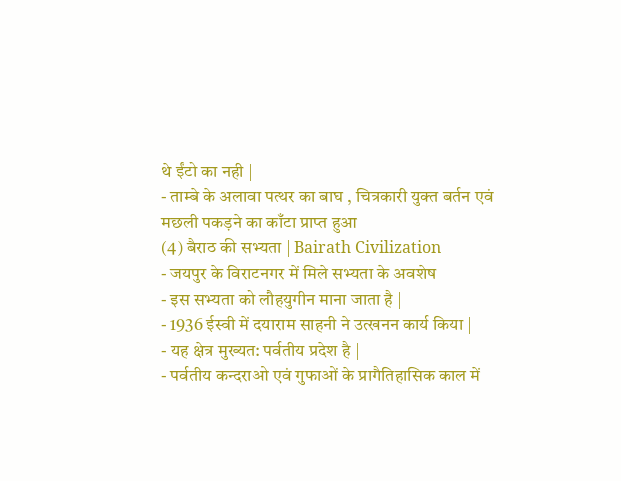थे ईंटो का नही |
- ताम्बे के अलावा पत्थर का बाघ , चित्रकारी युक्त बर्तन एवं मछली पकड़ने का काँटा प्राप्त हुआ
(4) बैराठ की सभ्यता | Bairath Civilization
- जयपुर के विराटनगर में मिले सभ्यता के अवशेष
- इस सभ्यता को लौहयुगीन माना जाता है |
- 1936 ईस्वी में दयाराम साहनी ने उत्खनन कार्य किया |
- यह क्षेत्र मुख्यत: पर्वतीय प्रदेश है |
- पर्वतीय कन्दराओ एवं गुफाओं के प्रागैतिहासिक काल में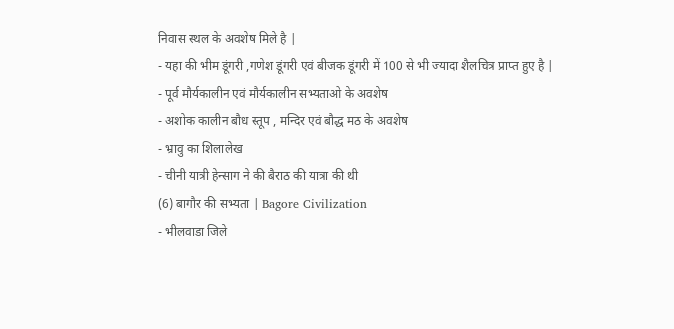निवास स्थल के अवशेष मिले है |
- यहा की भीम डूंगरी ,गणेश डूंगरी एवं बीजक डूंगरी में 100 से भी ज्यादा शैलचित्र प्राप्त हुए है |
- पूर्व मौर्यकालीन एवं मौर्यकालीन सभ्यताओ के अवशेष
- अशोक कालीन बौध स्तूप , मन्दिर एवं बौद्ध मठ के अवशेष
- भ्रावु का शिलालेख
- चीनी यात्री हेन्साग ने की बैराठ की यात्रा की थी
(6) बागौर की सभ्यता | Bagore Civilization
- भीलवाडा जिले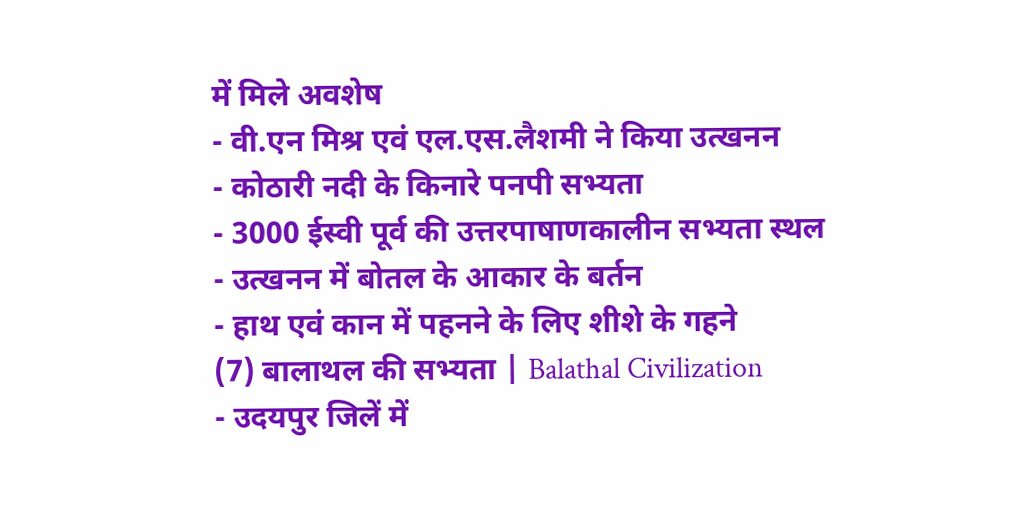में मिले अवशेष
- वी.एन मिश्र एवं एल.एस.लैशमी ने किया उत्खनन
- कोठारी नदी के किनारे पनपी सभ्यता
- 3000 ईस्वी पूर्व की उत्तरपाषाणकालीन सभ्यता स्थल
- उत्खनन में बोतल के आकार के बर्तन
- हाथ एवं कान में पहनने के लिए शीशे के गहने
(7) बालाथल की सभ्यता | Balathal Civilization
- उदयपुर जिलें में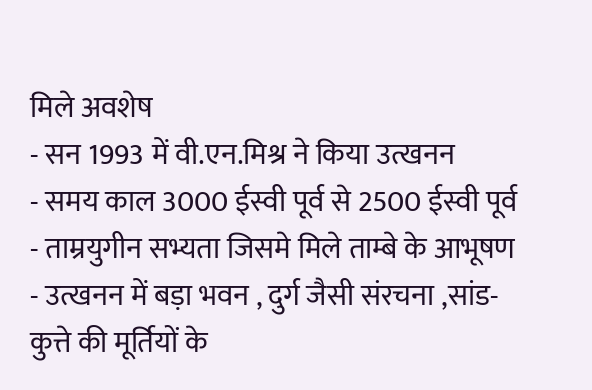मिले अवशेष
- सन 1993 में वी.एन.मिश्र ने किया उत्खनन
- समय काल 3000 ईस्वी पूर्व से 2500 ईस्वी पूर्व
- ताम्रयुगीन सभ्यता जिसमे मिले ताम्बे के आभूषण
- उत्खनन में बड़ा भवन , दुर्ग जैसी संरचना ,सांड-कुत्ते की मूर्तियों के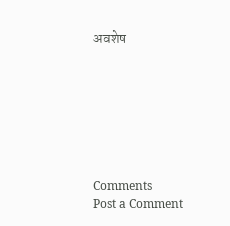अवशेष







Comments
Post a Comment